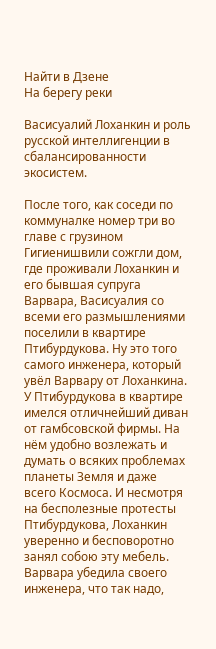Найти в Дзене
На берегу реки

Васисуалий Лоханкин и роль русской интеллигенции в сбалансированности экосистем.

После того, как соседи по коммуналке номер три во главе с грузином Гигиенишвили сожгли дом, где проживали Лоханкин и его бывшая супруга Варвара, Васисуалия со всеми его размышлениями поселили в квартире Птибурдукова. Ну это того самого инженера, который увёл Варвару от Лоханкина. У Птибурдукова в квартире имелся отличнейший диван от гамбсовской фирмы. На нём удобно возлежать и думать о всяких проблемах планеты Земля и даже всего Космоса. И несмотря на бесполезные протесты Птибурдукова, Лоханкин уверенно и бесповоротно занял собою эту мебель. Варвара убедила своего инженера, что так надо,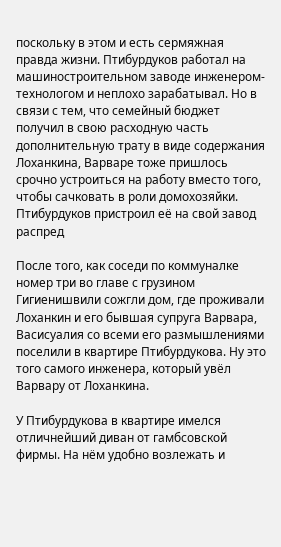поскольку в этом и есть сермяжная правда жизни. Птибурдуков работал на машиностроительном заводе инженером-технологом и неплохо зарабатывал. Но в связи с тем, что семейный бюджет получил в свою расходную часть дополнительную трату в виде содержания Лоханкина, Варваре тоже пришлось срочно устроиться на работу вместо того, чтобы сачковать в роли домохозяйки. Птибурдуков пристроил её на свой завод распред

После того, как соседи по коммуналке номер три во главе с грузином Гигиенишвили сожгли дом, где проживали Лоханкин и его бывшая супруга Варвара, Васисуалия со всеми его размышлениями поселили в квартире Птибурдукова. Ну это того самого инженера, который увёл Варвару от Лоханкина.

У Птибурдукова в квартире имелся отличнейший диван от гамбсовской фирмы. На нём удобно возлежать и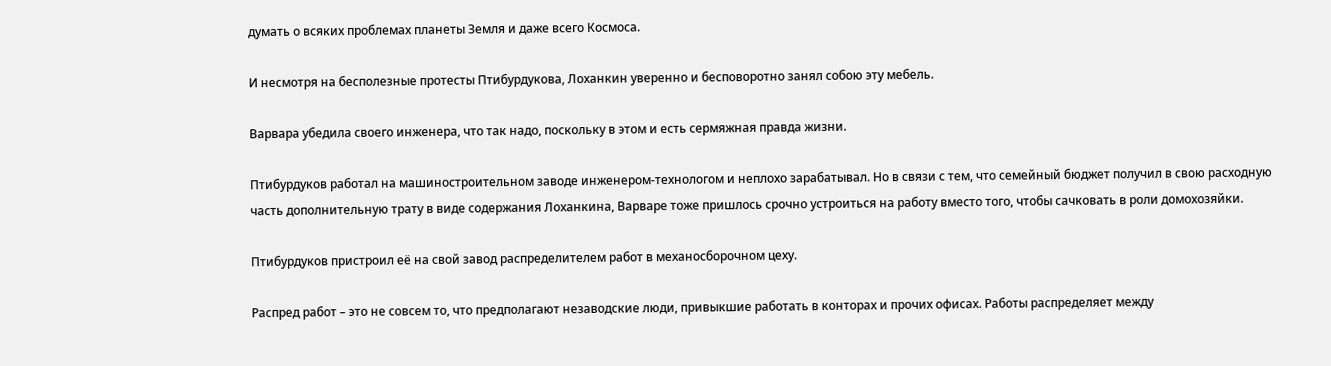думать о всяких проблемах планеты Земля и даже всего Космоса.

И несмотря на бесполезные протесты Птибурдукова, Лоханкин уверенно и бесповоротно занял собою эту мебель.

Варвара убедила своего инженера, что так надо, поскольку в этом и есть сермяжная правда жизни.

Птибурдуков работал на машиностроительном заводе инженером-технологом и неплохо зарабатывал. Но в связи с тем, что семейный бюджет получил в свою расходную часть дополнительную трату в виде содержания Лоханкина, Варваре тоже пришлось срочно устроиться на работу вместо того, чтобы сачковать в роли домохозяйки.

Птибурдуков пристроил её на свой завод распределителем работ в механосборочном цеху.

Распред работ – это не совсем то, что предполагают незаводские люди, привыкшие работать в конторах и прочих офисах. Работы распределяет между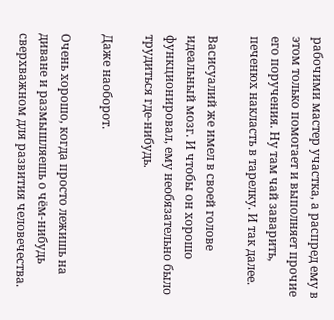рабочими мастер участка, а распред ему в этом только помогает и выполняет прочие его поручения. Ну там чай заварить, печенюх накласть в тарелку. И так далее.

Васисуалий же имел в своей голове идеальный мозг. И чтобы он хорошо функционировал, ему необязательно было трудиться где-нибудь.

Даже наоборот.

Очень хорошо, когда просто лежишь на диване и размышляешь о чём-нибудь сверхважном для развития человечества.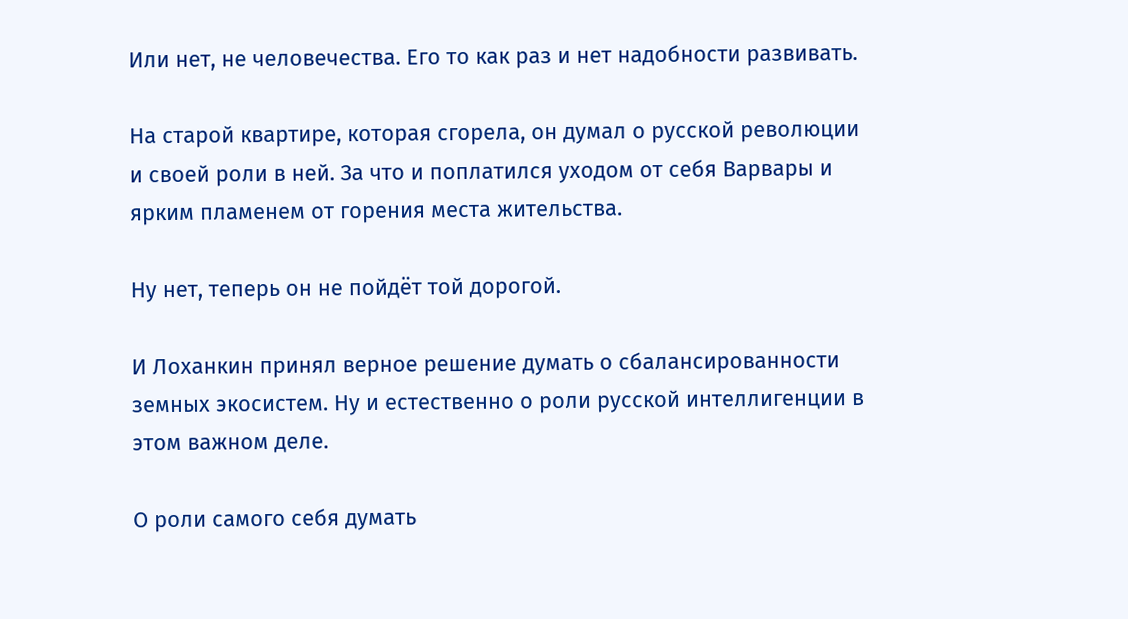Или нет, не человечества. Его то как раз и нет надобности развивать.

На старой квартире, которая сгорела, он думал о русской революции и своей роли в ней. За что и поплатился уходом от себя Варвары и ярким пламенем от горения места жительства.

Ну нет, теперь он не пойдёт той дорогой.

И Лоханкин принял верное решение думать о сбалансированности земных экосистем. Ну и естественно о роли русской интеллигенции в этом важном деле.

О роли самого себя думать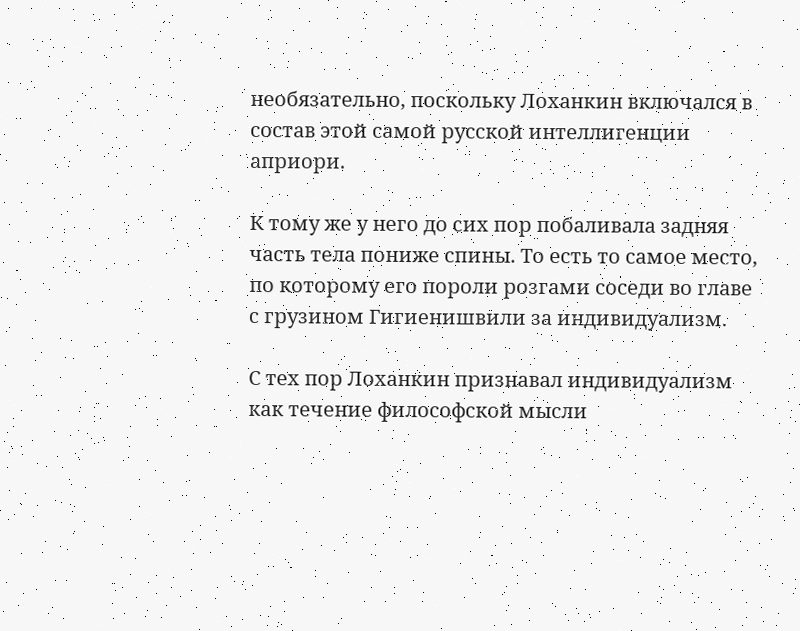необязательно, поскольку Лоханкин включался в состав этой самой русской интеллигенции априори.

К тому же у него до сих пор побаливала задняя часть тела пониже спины. То есть то самое место, по которому его пороли розгами соседи во главе с грузином Гигиенишвили за индивидуализм.

С тех пор Лоханкин признавал индивидуализм как течение философской мысли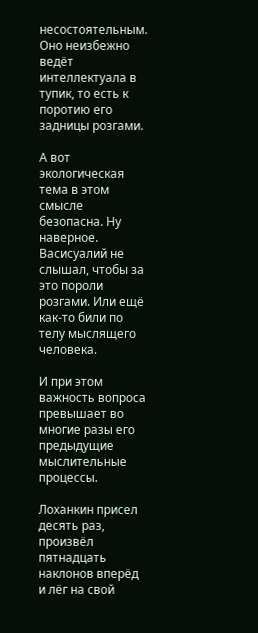несостоятельным. Оно неизбежно ведёт интеллектуала в тупик, то есть к поротию его задницы розгами.

А вот экологическая тема в этом смысле безопасна. Ну наверное. Васисуалий не слышал, чтобы за это пороли розгами. Или ещё как-то били по телу мыслящего человека.

И при этом важность вопроса превышает во многие разы его предыдущие мыслительные процессы.

Лоханкин присел десять раз, произвёл пятнадцать наклонов вперёд и лёг на свой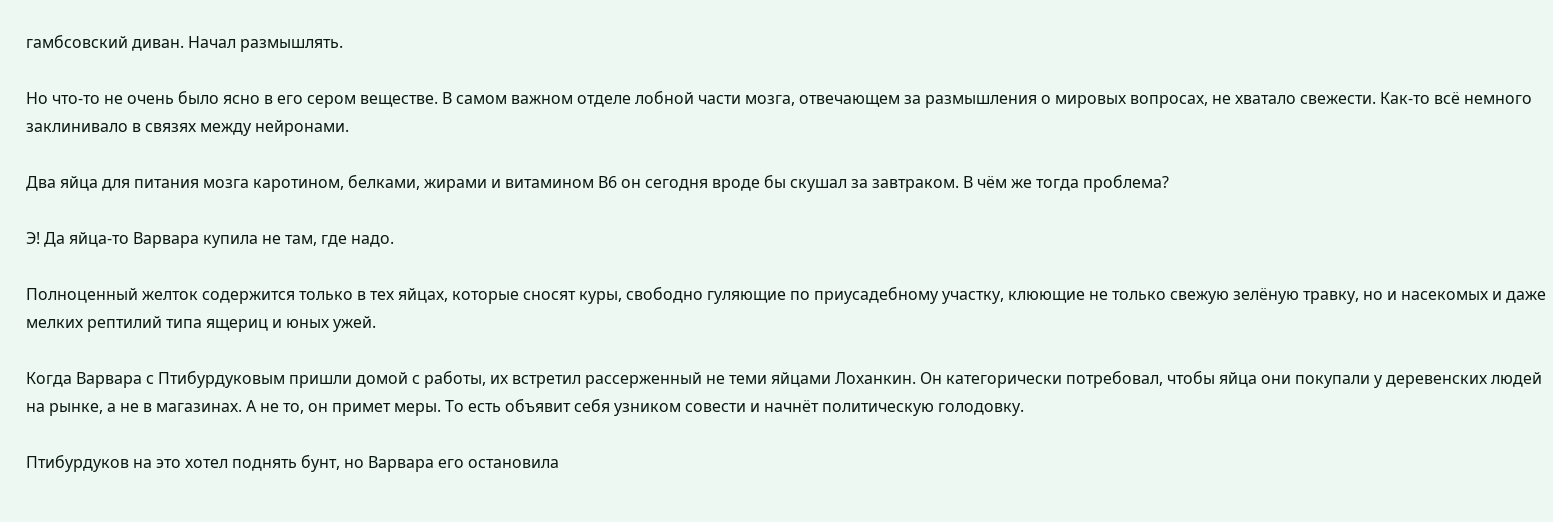гамбсовский диван. Начал размышлять.

Но что-то не очень было ясно в его сером веществе. В самом важном отделе лобной части мозга, отвечающем за размышления о мировых вопросах, не хватало свежести. Как-то всё немного заклинивало в связях между нейронами.

Два яйца для питания мозга каротином, белками, жирами и витамином В6 он сегодня вроде бы скушал за завтраком. В чём же тогда проблема?

Э! Да яйца-то Варвара купила не там, где надо.

Полноценный желток содержится только в тех яйцах, которые сносят куры, свободно гуляющие по приусадебному участку, клюющие не только свежую зелёную травку, но и насекомых и даже мелких рептилий типа ящериц и юных ужей.

Когда Варвара с Птибурдуковым пришли домой с работы, их встретил рассерженный не теми яйцами Лоханкин. Он категорически потребовал, чтобы яйца они покупали у деревенских людей на рынке, а не в магазинах. А не то, он примет меры. То есть объявит себя узником совести и начнёт политическую голодовку.

Птибурдуков на это хотел поднять бунт, но Варвара его остановила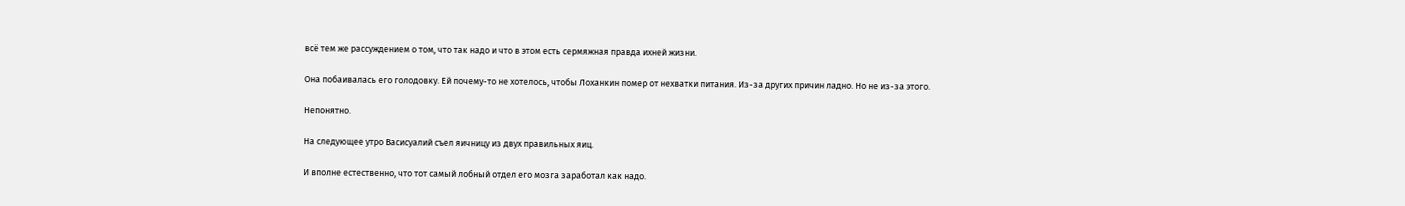всё тем же рассуждением о том, что так надо и что в этом есть сермяжная правда ихней жизни.

Она побаивалась его голодовку. Ей почему-то не хотелось, чтобы Лоханкин помер от нехватки питания. Из-за других причин ладно. Но не из-за этого.

Непонятно.

На следующее утро Васисуалий съел яичницу из двух правильных яиц.

И вполне естественно, что тот самый лобный отдел его мозга заработал как надо.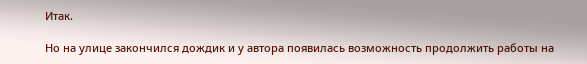Итак.

Но на улице закончился дождик и у автора появилась возможность продолжить работы на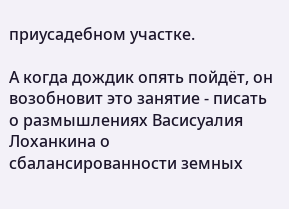приусадебном участке.

А когда дождик опять пойдёт, он возобновит это занятие - писать о размышлениях Васисуалия Лоханкина о сбалансированности земных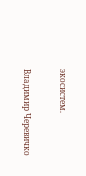экосистем.

Владимир Черевичко